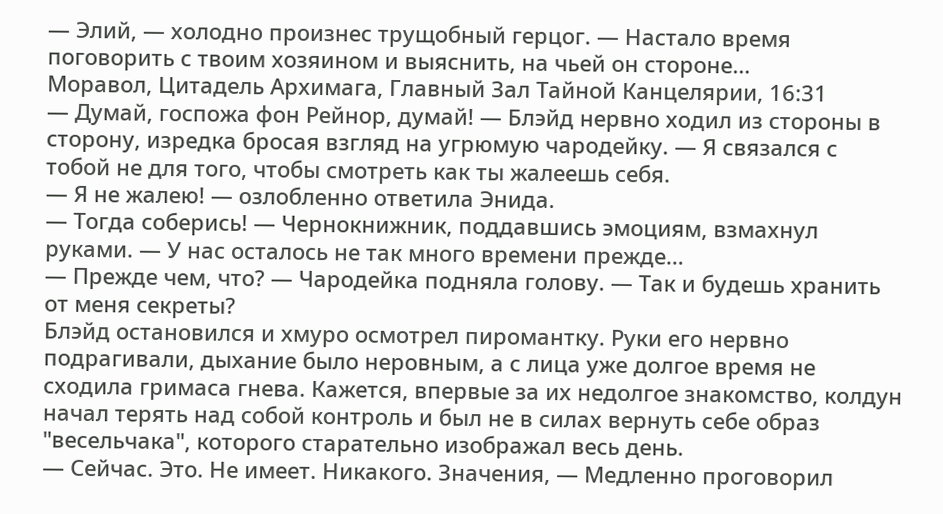— Элий, — холодно произнес трущобный герцог. — Настало время поговорить с твоим хозяином и выяснить, на чьей он стороне…
Моравол, Цитадель Архимага, Главный Зал Тайной Канцелярии, 16:31
— Думай, госпожа фон Рейнор, думай! — Блэйд нервно ходил из стороны в сторону, изредка бросая взгляд на угрюмую чародейку. — Я связался с тобой не для того, чтобы смотреть как ты жалеешь себя.
— Я не жалею! — озлобленно ответила Энида.
— Тогда соберись! — Чернокнижник, поддавшись эмоциям, взмахнул руками. — У нас осталось не так много времени прежде…
— Прежде чем, что? — Чародейка подняла голову. — Так и будешь хранить от меня секреты?
Блэйд остановился и хмуро осмотрел пиромантку. Руки его нервно подрагивали, дыхание было неровным, а с лица уже долгое время не сходила гримаса гнева. Кажется, впервые за их недолгое знакомство, колдун начал терять над собой контроль и был не в силах вернуть себе образ "весельчака", которого старательно изображал весь день.
— Сейчас. Это. Не имеет. Никакого. Значения, — Медленно проговорил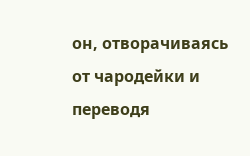он, отворачиваясь от чародейки и переводя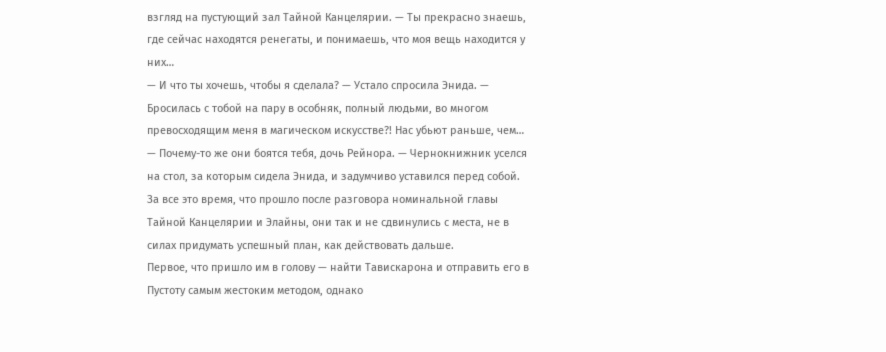взгляд на пустующий зал Тайной Канцелярии. — Ты прекрасно знаешь, где сейчас находятся ренегаты, и понимаешь, что моя вещь находится у них…
— И что ты хочешь, чтобы я сделала? — Устало спросила Энида. — Бросилась с тобой на пару в особняк, полный людьми, во многом превосходящим меня в магическом искусстве?! Нас убьют раньше, чем…
— Почему-то же они боятся тебя, дочь Рейнора. — Чернокнижник уселся на стол, за которым сидела Энида, и задумчиво уставился перед собой.
За все это время, что прошло после разговора номинальной главы Тайной Канцелярии и Элайны, они так и не сдвинулись с места, не в силах придумать успешный план, как действовать дальше.
Первое, что пришло им в голову — найти Тавискарона и отправить его в Пустоту самым жестоким методом, однако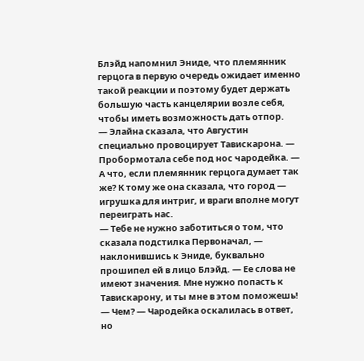Блэйд напомнил Эниде, что племянник герцога в первую очередь ожидает именно такой реакции и поэтому будет держать большую часть канцелярии возле себя, чтобы иметь возможность дать отпор.
— Элайна сказала, что Августин специально провоцирует Тавискарона. — Пробормотала себе под нос чародейка. — А что, если племянник герцога думает так же? К тому же она сказала, что город — игрушка для интриг, и враги вполне могут переиграть нас.
— Тебе не нужно заботиться о том, что сказала подстилка Первоначал, — наклонившись к Эниде, буквально прошипел ей в лицо Блэйд. — Ее слова не имеют значения. Мне нужно попасть к Тавискарону, и ты мне в этом поможешь!
— Чем? — Чародейка оскалилась в ответ, но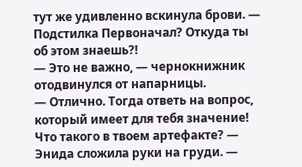тут же удивленно вскинула брови. — Подстилка Первоначал? Откуда ты об этом знаешь?!
— Это не важно, — чернокнижник отодвинулся от напарницы.
— Отлично. Тогда ответь на вопрос, который имеет для тебя значение! Что такого в твоем артефакте? — Энида сложила руки на груди. —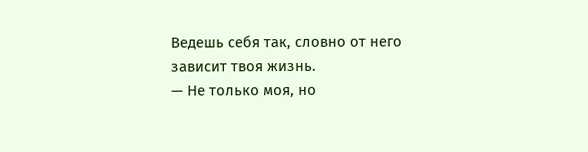Ведешь себя так, словно от него зависит твоя жизнь.
— Не только моя, но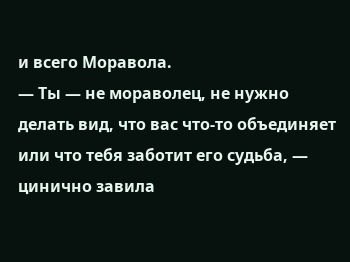и всего Моравола.
— Ты — не мораволец, не нужно делать вид, что вас что-то объединяет или что тебя заботит его судьба, — цинично завила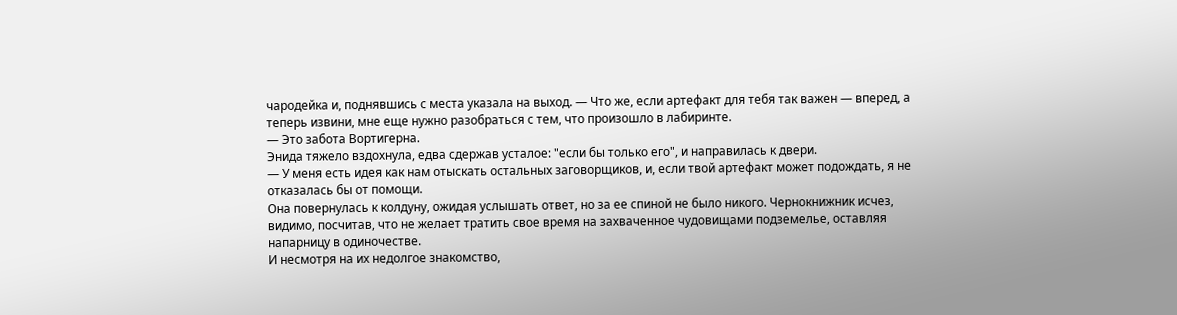чародейка и, поднявшись с места указала на выход. — Что же, если артефакт для тебя так важен — вперед, а теперь извини, мне еще нужно разобраться с тем, что произошло в лабиринте.
— Это забота Вортигерна.
Энида тяжело вздохнула, едва сдержав усталое: "если бы только его", и направилась к двери.
— У меня есть идея как нам отыскать остальных заговорщиков, и, если твой артефакт может подождать, я не отказалась бы от помощи.
Она повернулась к колдуну, ожидая услышать ответ, но за ее спиной не было никого. Чернокнижник исчез, видимо, посчитав, что не желает тратить свое время на захваченное чудовищами подземелье, оставляя напарницу в одиночестве.
И несмотря на их недолгое знакомство,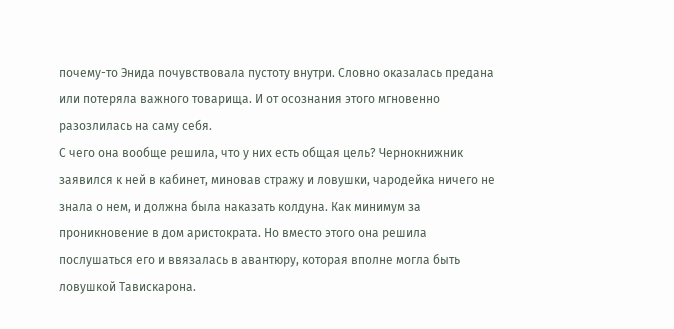почему-то Энида почувствовала пустоту внутри. Словно оказалась предана или потеряла важного товарища. И от осознания этого мгновенно разозлилась на саму себя.
С чего она вообще решила, что у них есть общая цель? Чернокнижник заявился к ней в кабинет, миновав стражу и ловушки, чародейка ничего не знала о нем, и должна была наказать колдуна. Как минимум за проникновение в дом аристократа. Но вместо этого она решила послушаться его и ввязалась в авантюру, которая вполне могла быть ловушкой Тавискарона.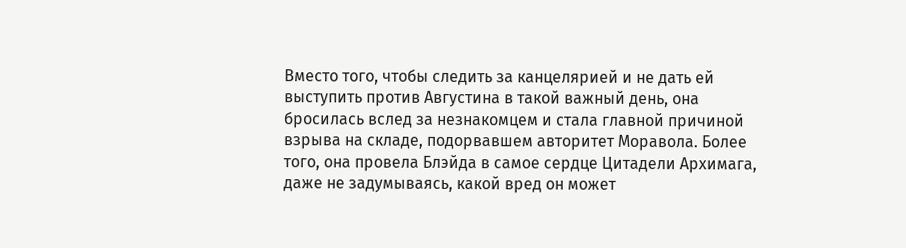Вместо того, чтобы следить за канцелярией и не дать ей выступить против Августина в такой важный день, она бросилась вслед за незнакомцем и стала главной причиной взрыва на складе, подорвавшем авторитет Моравола. Более того, она провела Блэйда в самое сердце Цитадели Архимага, даже не задумываясь, какой вред он может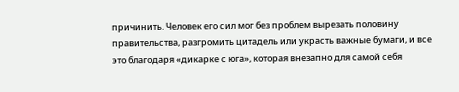причинить. Человек его сил мог без проблем вырезать половину правительства, разгромить цитадель или украсть важные бумаги, и все это благодаря «дикарке с юга», которая внезапно для самой себя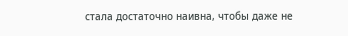стала достаточно наивна, чтобы даже не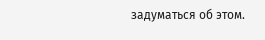задуматься об этом.